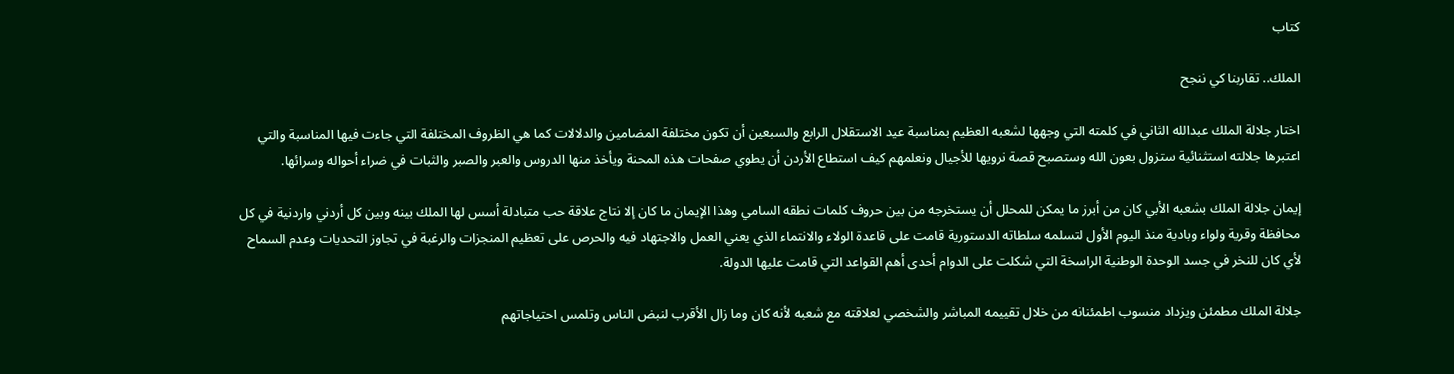كتاب

الملك.. تقاربنا كي ننجح

اختار جلالة الملك عبدالله الثاني في كلمته التي وجهها لشعبه العظيم بمناسبة عيد الاستقلال الرابع والسبعين أن تكون مختلفة المضامين والدلالات كما هي الظروف المختلفة التي جاءت فيها المناسبة والتي اعتبرها جلالته استثنائية ستزول بعون الله وستصبح قصة نرويها للأجيال ونعلمهم كيف استطاع الأردن أن يطوي صفحات هذه المحنة ويأخذ منها الدروس والعبر والصبر والثبات في ضراء أحواله وسرائها.

إيمان جلالة الملك بشعبه الأبي كان من أبرز ما يمكن للمحلل أن يستخرجه من بين حروف كلمات نطقه السامي وهذا الإيمان ما كان إلا نتاج علاقة حب متبادلة أسس لها الملك بينه وبين كل أردني واردنية في كل محافظة وقرية ولواء وبادية منذ اليوم الأول لتسلمه سلطاته الدستورية قامت على قاعدة الولاء والانتماء الذي يعني العمل والاجتهاد فيه والحرص على تعظيم المنجزات والرغبة في تجاوز التحديات وعدم السماح لأي كان للنخر في جسد الوحدة الوطنية الراسخة التي شكلت على الدوام أحدى أهم القواعد التي قامت عليها الدولة.

جلالة الملك مطمئن ويزداد منسوب اطمئنانه من خلال تقييمه المباشر والشخصي لعلاقته مع شعبه لأنه كان وما زال الأقرب لنبض الناس وتلمس احتياجاتهم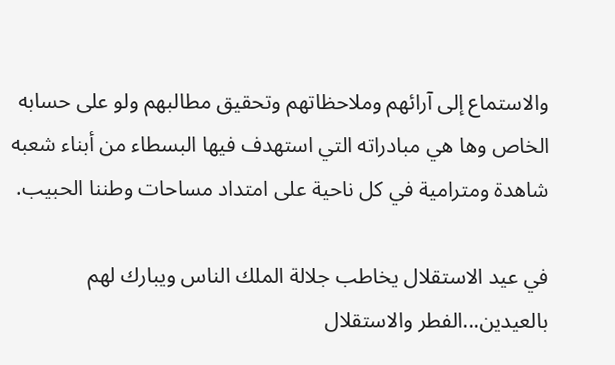والاستماع إلى آرائهم وملاحظاتهم وتحقيق مطالبهم ولو على حسابه الخاص وها هي مبادراته التي استهدف فيها البسطاء من أبناء شعبه شاهدة ومترامية في كل ناحية على امتداد مساحات وطننا الحبيب.

في عيد الاستقلال يخاطب جلالة الملك الناس ويبارك لهم بالعيدين...الفطر والاستقلال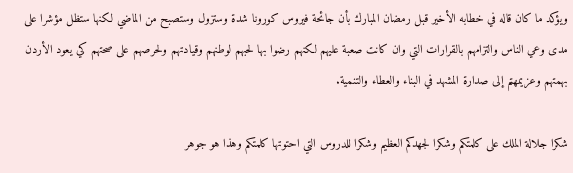ويؤكد ما كان قاله في خطابه الأخير قبل رمضان المبارك بأن جائحة فيروس كورونا شدة وستزول وستصبح من الماضي لكنها ستظل مؤشرا على مدى وعي الناس والتزامهم بالقرارات التي وان كانت صعبة عليهم لكنهم رضوا بها لحبهم لوطنهم وقيادتهم ولحرصهم على صحتهم كي يعود الأردن بهمتهم وعزيمهتم إلى صدارة المشهد في البناء والعطاء والتنمية.

شكرا جلالة الملك على كلمتكم وشكرا لجهدكم العظيم وشكرا للدروس التي احتوتها كلمتكم وهذا هو جوهر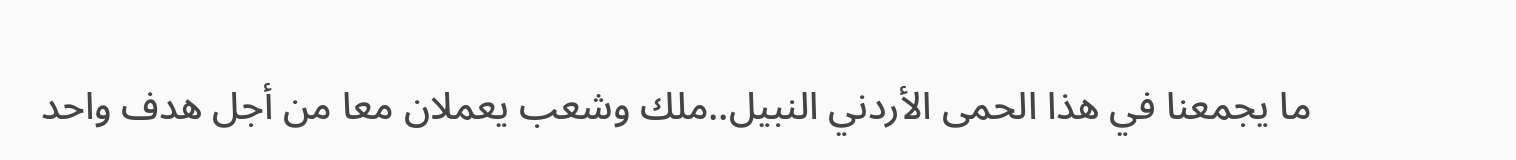ما يجمعنا في هذا الحمى الأردني النبيل..ملك وشعب يعملان معا من أجل هدف واحد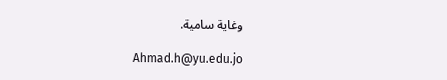وغاية سامية.

Ahmad.h@yu.edu.jo